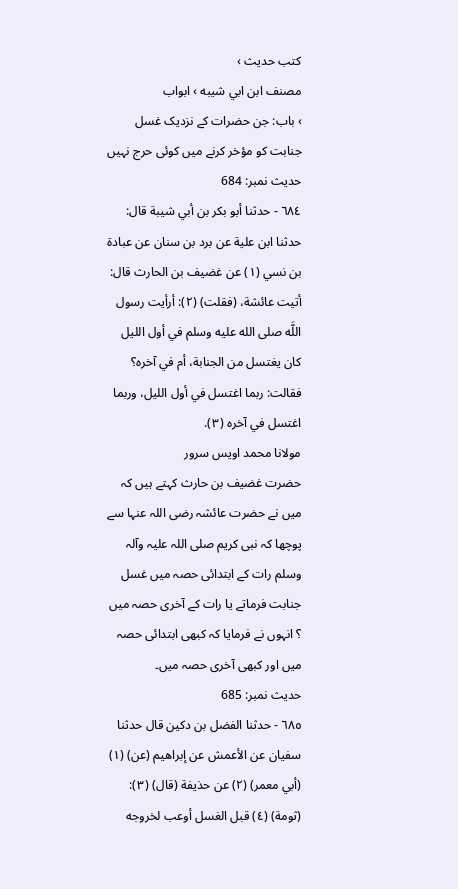کتب حدیث ›
مصنف ابن ابي شيبه › ابواب
› باب: جن حضرات کے نزدیک غسل جنابت کو مؤخر کرنے میں کوئی حرج نہیں
حدیث نمبر: 684
٦٨٤ - حدثنا أبو بكر بن أبي شيبة قال: حدثنا ابن علية عن برد بن سنان عن عبادة بن نسي (١) عن غضيف بن الحارث قال: أتيت عائشة، (فقلت) (٢): أرأيت رسول اللَّه صلى الله عليه وسلم في أول الليل كان يغتسل من الجنابة، أم في آخره؟ فقالت: ربما اغتسل في أول الليل، وربما اغتسل في آخره (٣).
مولانا محمد اویس سرور
حضرت غضیف بن حارث کہتے ہیں کہ میں نے حضرت عائشہ رضی اللہ عنہا سے پوچھا کہ نبی کریم صلی اللہ علیہ وآلہ وسلم رات کے ابتدائی حصہ میں غسل جنابت فرماتے یا رات کے آخری حصہ میں ؟ انہوں نے فرمایا کہ کبھی ابتدائی حصہ میں اور کبھی آخری حصہ میں۔
حدیث نمبر: 685
٦٨٥ - حدثنا الفضل بن دكين قال حدثنا سفيان عن الأعمش عن إبراهيم (عن) (١) (أبي معمر) (٢) عن حذيفة (قال) (٣): (ثومة) (٤) قبل الغسل أوعب لخروجه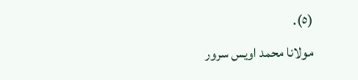(٥).
مولانا محمد اویس سرور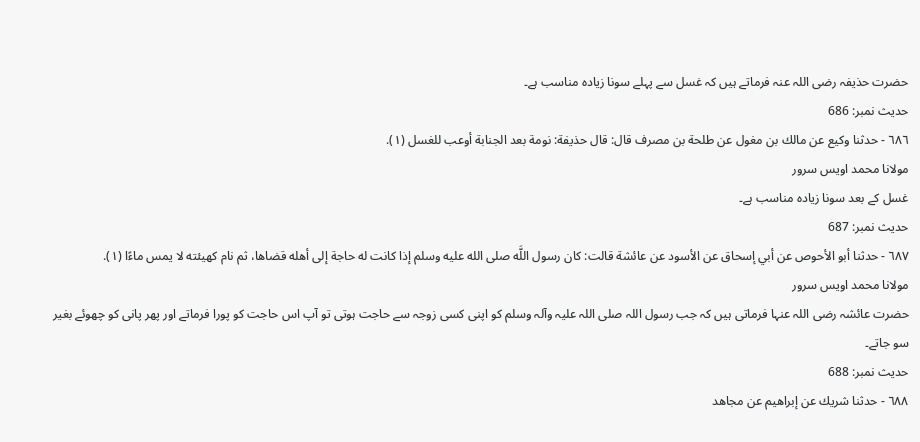حضرت حذیفہ رضی اللہ عنہ فرماتے ہیں کہ غسل سے پہلے سونا زیادہ مناسب ہے۔
حدیث نمبر: 686
٦٨٦ - حدثنا وكيع عن مالك بن مغول عن طلحة بن مصرف قال: قال حذيفة: نومة بعد الجنابة أوعب للغسل (١).
مولانا محمد اویس سرور
غسل کے بعد سونا زیادہ مناسب ہے۔
حدیث نمبر: 687
٦٨٧ - حدثنا أبو الأحوص عن أبي إسحاق عن الأسود عن عائشة قالت: كان رسول اللَّه صلى الله عليه وسلم إذا كانت له حاجة إلى أهله قضاها، ثم نام كهيئته لا يمس ماءًا (١).
مولانا محمد اویس سرور
حضرت عائشہ رضی اللہ عنہا فرماتی ہیں کہ جب رسول اللہ صلی اللہ علیہ وآلہ وسلم کو اپنی کسی زوجہ سے حاجت ہوتی تو آپ اس حاجت کو پورا فرماتے اور پھر پانی کو چھوئے بغیر سو جاتے۔
حدیث نمبر: 688
٦٨٨ - حدثنا شريك عن إبراهيم عن مجاهد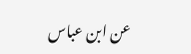عن ابن عباس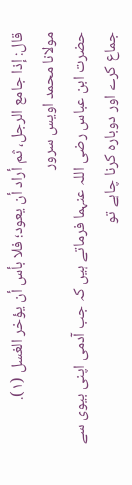قال: إذا جامع الرجل، ثم أراد أن يعود؛ فلا بأس أن يؤخر الغسل (١).
مولانا محمد اویس سرور
حضرت ابن عباس رضی اللہ عنہما فرماتے ہیں کہ جب آدمی اپنی بیوی سے جماع کرے اور دوبارہ کرنا چاہے تو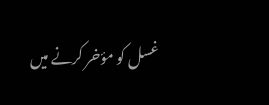غسل کو مؤخر کرنے میں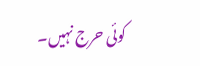کوئی حرج نہیں۔